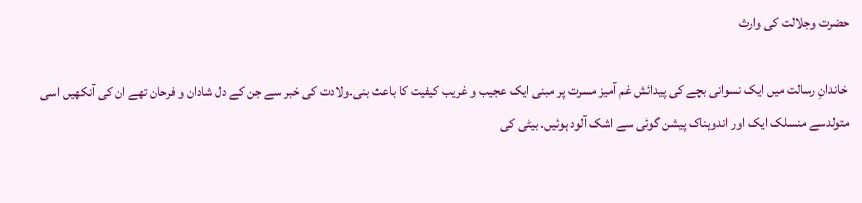حضرت وجلالت کی وارث

 خاندانِ رسالت میں ایک نسوانی بچے کی پیدائش غم آمیز مسرت پر مبنی ایک عجیب و غریب کیفیت کا باعث بنی۔ولادت کی خبر سے جن کے دل شادان و فرحان تھے ان کی آنکھیں اسی متولدسے منسلک ایک اور اندوہناک پیشن گوئی سے اشک آلود ہوئیں۔ بیٹی کی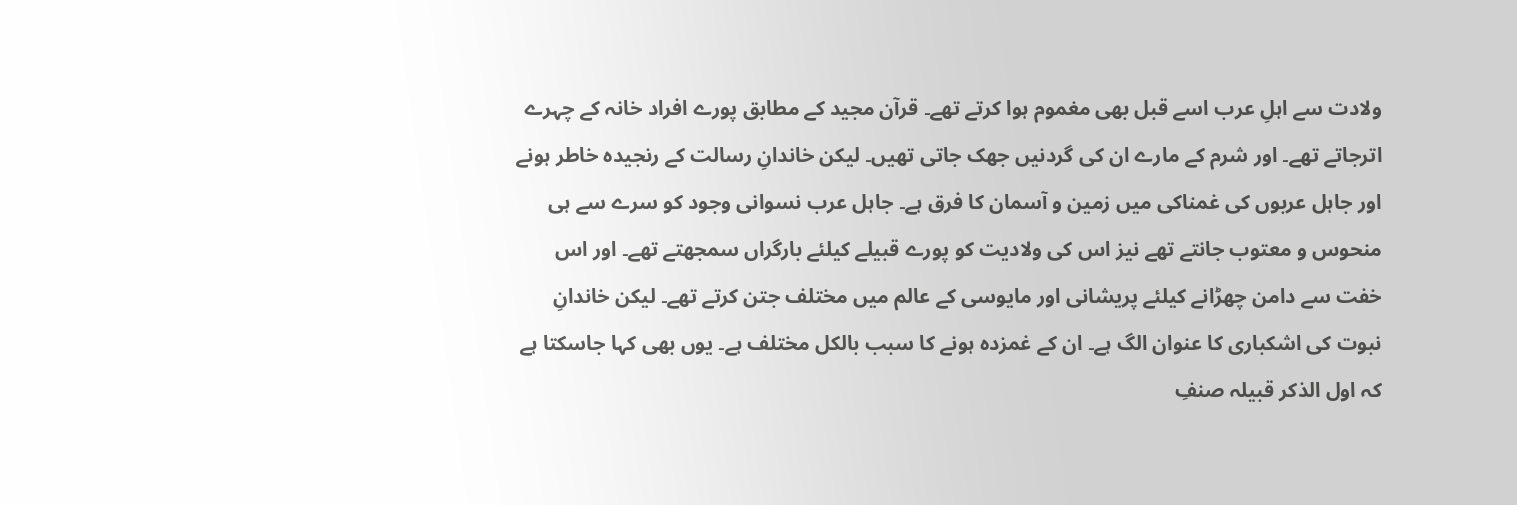ولادت سے اہلِ عرب اسے قبل بھی مغموم ہوا کرتے تھے۔ قرآن مجید کے مطابق پورے افراد خانہ کے چہرے اترجاتے تھے۔ اور شرم کے مارے ان کی گردنیں جھک جاتی تھیں۔ لیکن خاندانِ رسالت کے رنجیدہ خاطر ہونے اور جاہل عربوں کی غمناکی میں زمین و آسمان کا فرق ہے۔ جاہل عرب نسوانی وجود کو سرے سے ہی منحوس و معتوب جانتے تھے نیز اس کی ولادیت کو پورے قبیلے کیلئے بارگراں سمجھتے تھے۔ اور اس خفت سے دامن چھڑانے کیلئے پریشانی اور مایوسی کے عالم میں مختلف جتن کرتے تھے۔ لیکن خاندانِ نبوت کی اشکباری کا عنوان الگ ہے۔ ان کے غمزدہ ہونے کا سبب بالکل مختلف ہے۔ یوں بھی کہا جاسکتا ہے کہ اول الذکر قبیلہ صنفِ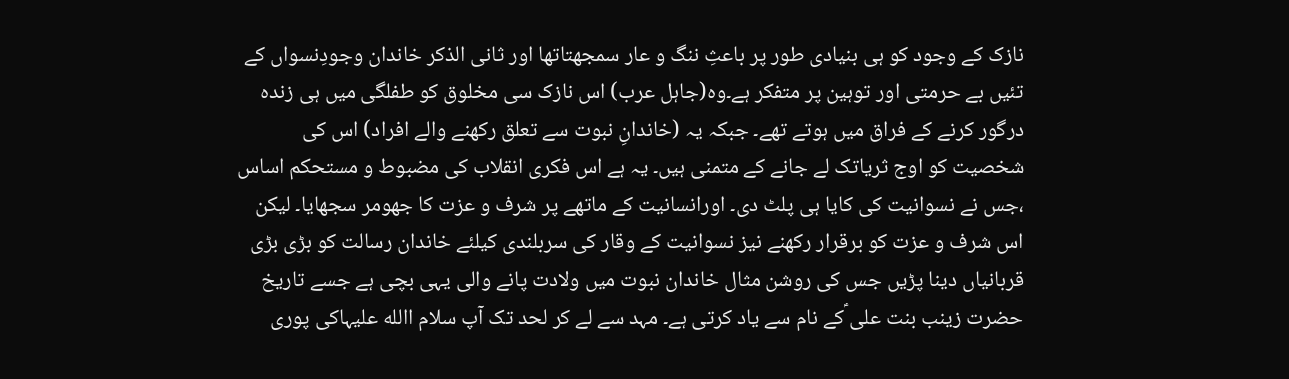نازک کے وجود کو ہی بنیادی طور پر باعثِ ننگ و عار سمجھتاتھا اور ثانی الذکر خاندان وجودِنسواں کے تئیں بے حرمتی اور توہین پر متفکر ہے۔وہ(جاہل عرب) اس نازک سی مخلوق کو طفلگی میں ہی زندہ درگور کرنے کے فراق میں ہوتے تھے۔ جبکہ یہ (خاندانِ نبوت سے تعلق رکھنے والے افراد) اس کی شخصیت کو اوج ثریاتک لے جانے کے متمنی ہیں۔ یہ ہے اس فکری انقلاب کی مضبوط و مستحکم اساس ،جس نے نسوانیت کی کایا ہی پلٹ دی۔ اورانسانیت کے ماتھے پر شرف و عزت کا جھومر سجھایا۔ لیکن اس شرف و عزت کو برقرار رکھنے نیز نسوانیت کے وقار کی سربلندی کیلئے خاندان رسالت کو بڑی بڑی قربانیاں دینا پڑیں جس کی روشن مثال خاندان نبوت میں ولادت پانے والی یہی بچی ہے جسے تاریخ حضرت زینب بنت علی ؑکے نام سے یاد کرتی ہے۔ مہد سے لے کر لحد تک آپ سلام االله علیہاکی پوری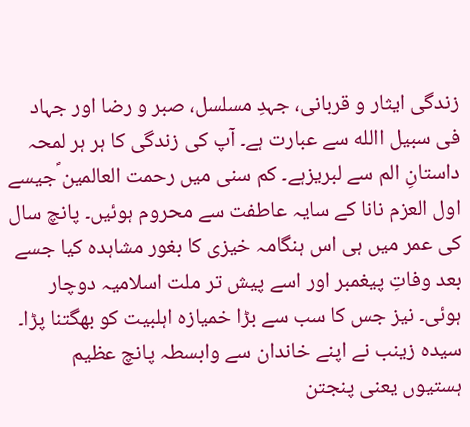زندگی ایثار و قربانی، جہدِ مسلسل، صبر و رضا اور جہاد فی سبیل االله سے عبارت ہے۔ آپ کی زندگی کا ہر ہر لمحہ داستانِ الم سے لبریزہے۔ کم سنی میں رحمت العالمین ؐجیسے اول العزم نانا کے سایہ عاطفت سے محروم ہوئیں۔ پانچ سال کی عمر میں ہی اس ہنگامہ خیزی کا بغور مشاہدہ کیا جسے بعد وفاتِ پیغمبر اور اسے پیش تر ملت اسلامیہ دوچار ہوئی۔ نیز جس کا سب سے بڑا خمیازہ اہلبیت کو بھگتنا پڑا۔ سیدہ زینب نے اپنے خاندان سے وابسطہ پانچ عظیم ہستیوں یعنی پنجتن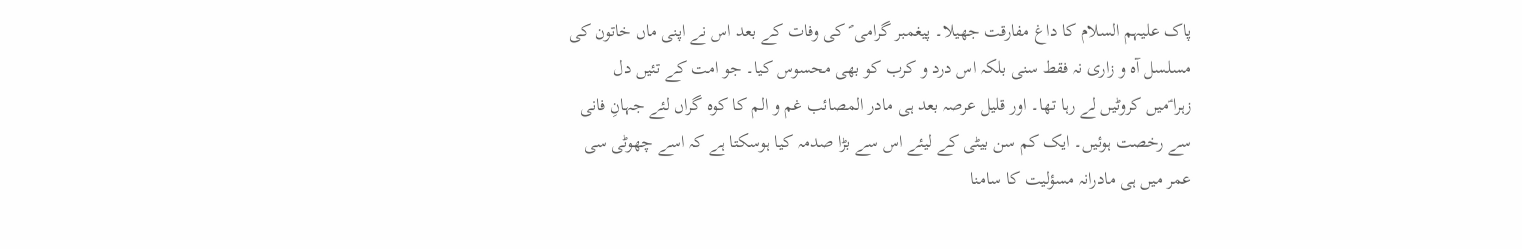پاک علیہم السلام کا داغ مفارقت جھیلا۔ پیغمبر گرامی ؐ کی وفات کے بعد اس نے اپنی ماں خاتون کی مسلسل آہ و زاری نہ فقط سنی بلکہ اس درد و کرب کو بھی محسوس کیا۔ جو امت کے تئیں دل زہرا ؑمیں کروٹیں لے رہا تھا۔ اور قلیل عرصہ بعد ہی مادر المصائب غم و الم کا کوہ گراں لئے جہانِ فانی سے رخصت ہوئیں۔ ایک کم سن بیٹی کے لیئے اس سے بڑا صدمہ کیا ہوسکتا ہے کہ اسے چھوٹی سی عمر میں ہی مادرانہ مسؤلیت کا سامنا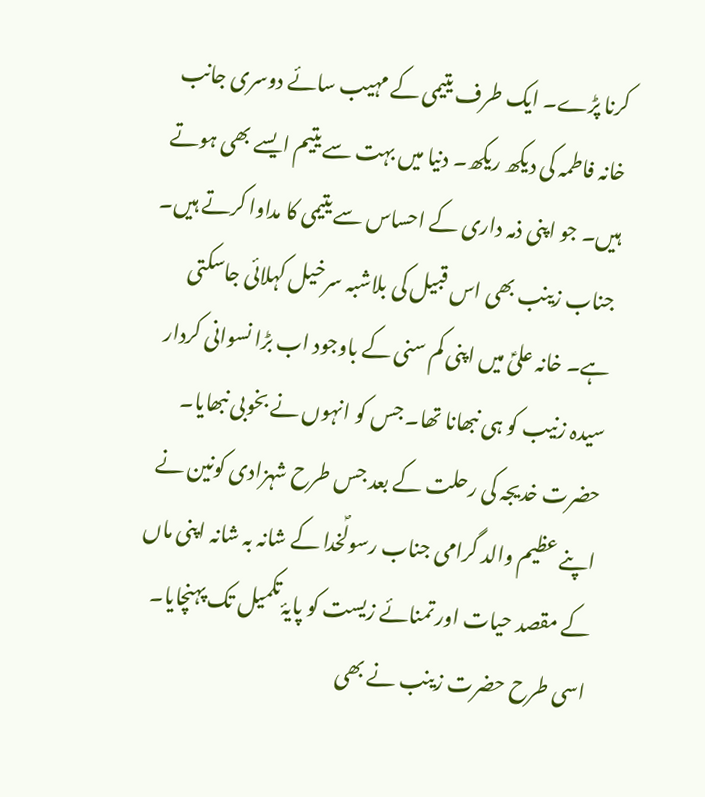کرنا پڑے۔ ایک طرف یتیمی کے مہیب سائے دوسری جانب خانہ فاطمہ کی دیکھ ریکھ۔ دنیا میں بہت سے یتیم ایسے بھی ہوتے ہیں۔ جو اپنی ذمہ داری کے احساس سے یتیمی کا مداوا کرتے ہیں۔ جناب زینب بھی اس قبیل کی بلاشبہ سرخیل کہلائی جاسکتی ہے۔ خانہ علیؑ میں اپنی کم سنی کے باوجود اب بڑا نسوانی کردار سیدہ زنیب کو ہی نبھانا تھا۔ جس کو انہوں نے بخوبی نبھایا۔ حضرت خدیجہ کی رحلت کے بعد جس طرح شہزادی کونین نے اپنے عظیم والد گرامی جناب رسولؐخدا کے شانہ بہ شانہ اپنی ماں کے مقصد حیات اور تمنائے زیست کو پایۂ تکمیل تک پہنچایا۔ اسی طرح حضرت زینب نے بھی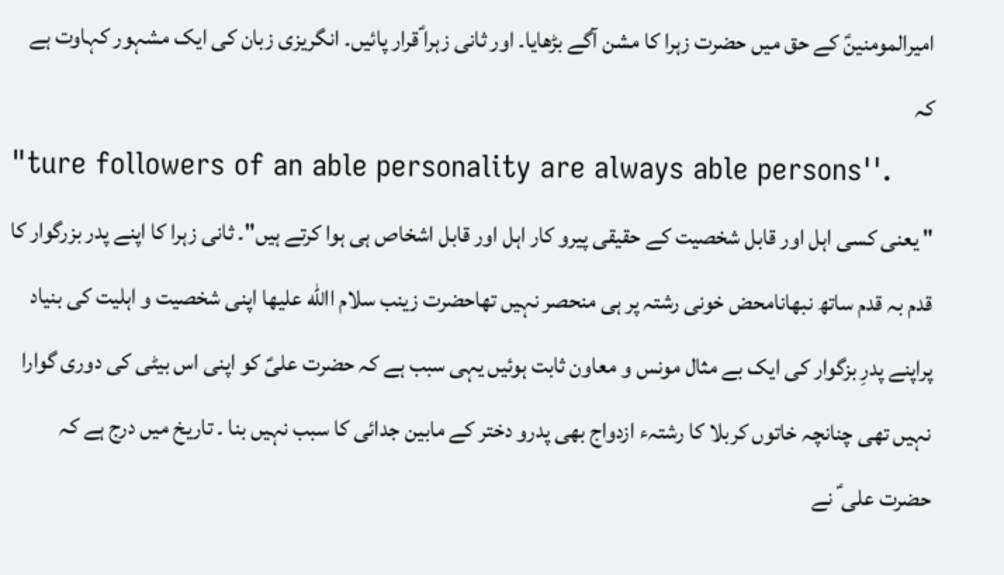امیرالمومنینؑ کے حق میں حضرت زہرا کا مشن آگے بڑھایا۔ اور ثانی زہرا ؑقرار پائیں۔ انگریزی زبان کی ایک مشہور کہاوت ہے کہ
"ture followers of an able personality are always able persons''.
" یعنی کسی اہل اور قابل شخصیت کے حقیقی پیرو کار اہل اور قابل اشخاص ہی ہوا کرتے ہیں"۔ ثانی زہرا کا اپنے پدر بزرگوار کا قدم بہ قدم ساتھ نبھانامحض خونی رشتہ پر ہی منحصر نہیں تھاحضرت زینب سلام االله علیھا اپنی شخصیت و اہلیت کی بنیاد پراپنے پدرِ بزگوار کی ایک بے مثال مونس و معاون ثابت ہوئیں یہی سبب ہے کہ حضرت علیؑ کو اپنی اس بیٹی کی دوری گوارا نہیں تھی چنانچہ خاتوں کربلا کا رشتہء ازدواج بھی پدرو دختر کے مابین جدائی کا سبب نہیں بنا ۔ تاریخ میں درج ہے کہ حضرت علی ؑ نے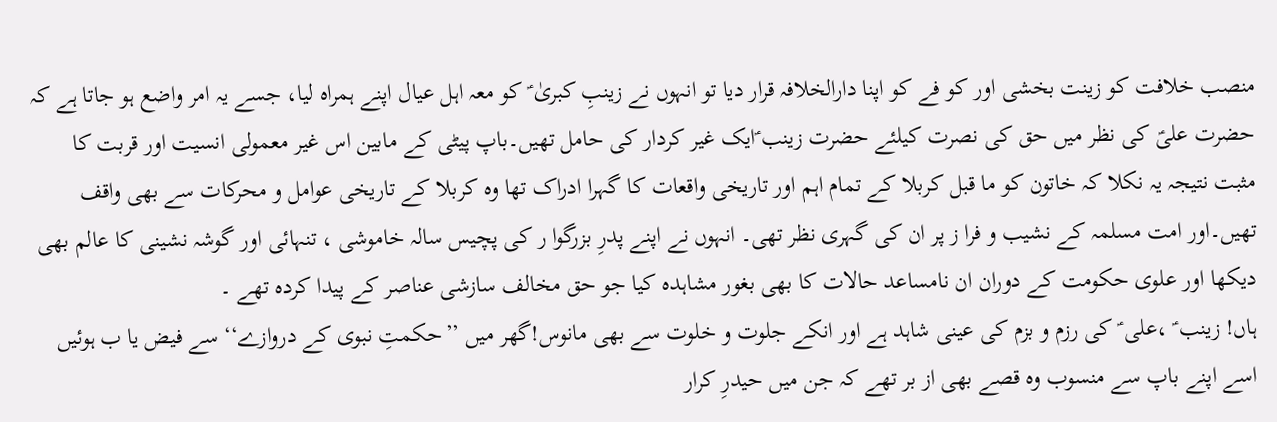منصب خلافت کو زینت بخشی اور کو فے کو اپنا دارالخلافہ قرار دیا تو انہوں نے زینبِ کبریٰ ؑ کو معہ اہل عیال اپنے ہمراہ لیا، جسے یہ امر واضع ہو جاتا ہے کہ حضرت علیؑ کی نظر میں حق کی نصرت کیلئے حضرت زینب ؑایک غیر کردار کی حامل تھیں۔باپ پیٹی کے مابین اس غیر معمولی انسیت اور قربت کا مثبت نتیجہ یہ نکلا کہ خاتون کو ما قبل کربلا کے تمام اہم اور تاریخی واقعات کا گہرا ادراک تھا وہ کربلا کے تاریخی عوامل و محرکات سے بھی واقف تھیں۔اور امت مسلمہ کے نشیب و فرا ز پر ان کی گہری نظر تھی۔ انہوں نے اپنے پدرِ بزرگوا ر کی پچیس سالہ خاموشی ، تنہائی اور گوشہ نشینی کا عالم بھی دیکھا اور علوی حکومت کے دوران ان نامساعد حالات کا بھی بغور مشاہدہ کیا جو حق مخالف سازشی عناصر کے پیدا کردہ تھے ۔
ہاں! زینب ؑ ،علی ؑ کی رزم و بزم کی عینی شاہد ہے اور انکے جلوت و خلوت سے بھی مانوس!گھر میں ’’حکمتِ نبوی کے دروازے‘‘ سے فیض یا ب ہوئیں اسے اپنے باپ سے منسوب وہ قصے بھی از بر تھے کہ جن میں حیدرِ کرار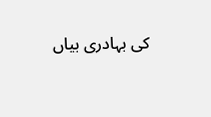کی بہادری بیاں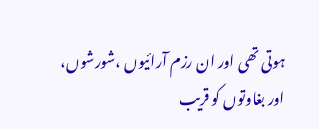ہوتی تھی اور ان رزم آرائیوں ،شورشوں، اور بغاوتوں کو قریب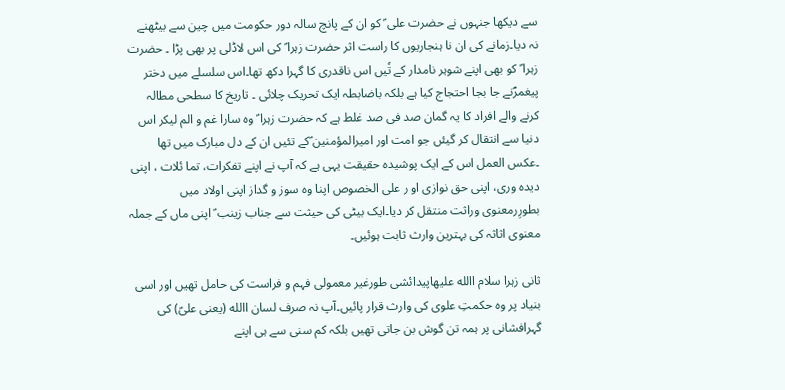سے دیکھا جنہوں نے حضرت علی ؑ کو ان کے پانچ سالہ دور حکومت میں چین سے بیٹھنے نہ دیا۔زمانے کی ان نا ہنجاریوں کا راست اثر حضرت زہرا ؑ کی اس لاڈلی پر بھی پڑا ۔ حضرت زہرا ؑ کو بھی اپنے شوہر نامدار کے تٗیں اس ناقدری کا گہرا دکھ تھا۔اس سلسلے میں دختر پیغمرؐنے جا بجا احتجاج کیا ہے بلکہ باضابطہ ایک تحریک چلائی ۔ تاریخ کا سطحی مطالہ کرنے والے افراد کا یہ گمان صد فی صد غلط ہے کہ حضرت زہرا ؑ وہ سارا غم و الم لیکر اس دنیا سے انتقال کر گیئں جو امت اور امیرالمؤمنین ؑکے تئیں ان کے دل مبارک میں تھا ۔عکس العمل اس کے ایک پوشیدہ حقیقت یہی ہے کہ آپ نے اپنے تفکرات، تما ئلات ، اپنی دیدہ وری، اپنی حق نوازی او ر علی الخصوص اپنا وہ سوز و گداز اپنی اولاد میں بطورِرمعنوی وراثت منتقل کر دیا۔ایک بیٹی کی حیثت سے جناب زینب ؑ اپنی ماں کے جملہ معنوی اثاثہ کی بہترین وارث ثابت ہوئیں۔

ثانی زہرا سلام االله علیھاپیدائشی طورغیر معمولی فہم و فراست کی حامل تھیں اور اسی بنیاد پر وہ حکمتِ علوی کی وارث قرار پائیں۔آپ نہ صرف لسان االله (یعنی علیؑ) کی گہرافشانی پر ہمہ تن گوش بن جاتی تھیں بلکہ کم سنی سے ہی اپنے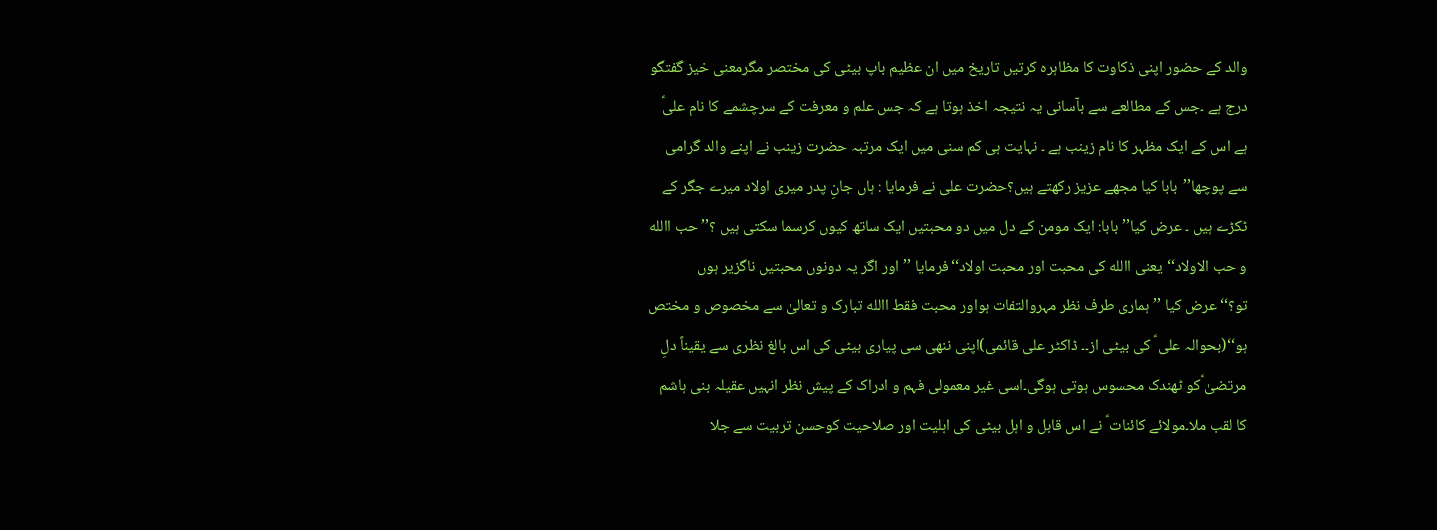والد کے حضور اپنی ذکاوت کا مظاہرہ کرتیں تاریخ میں ان عظیم باپ بیٹی کی مختصر مگرمعنی خیز گفتگو درج ہے ۔جس کے مطالعے سے بآسانی یہ نتیجہ اخذ ہوتا ہے کہ جس علم و معرفت کے سرچشمے کا نام علیؑ ہے اس کے ایک مظہر کا نام زینب ہے ۔ نہایت ہی کم سنی میں ایک مرتبہ حضرت زینب نے اپنے والد گرامی سے پوچھا’’بابا کیا مجھے عزیز رکھتے ہیں؟حضرت علی نے فرمایا : ہاں جانِ پدر میری اولاد میرے جگر کے ٹکڑے ہیں ۔ عرض کیا’’ بابا: ایک مومن کے دل میں دو محبتیں ایک ساتھ کیوں کرسما سکتی ہیں ؟’’ حب االله و حب الاولاد‘‘یعنی االله کی محبت اور محبت اولاد‘‘فرمایا ’’اور اگر یہ دونوں محبتیں ناگزیر ہوں تو؟‘‘عرض کیا ’’ہماری طرف نظر مہروالتفات ہواور محبت فقط االله تبارک و تعالیٰ سے مخصوص و مختص ہو‘‘(بحوالہ علی ؑ کی بیٹی از۔۔ ڈاکٹر علی قائمی)اپنی ننھی سی پیاری بیٹی کی اس بالغ نظری سے یقیناً دلِ مرتضیٰ ؑکو ٹھندک محسوس ہوتی ہوگی۔اسی غیر معمولی فہم و ادراک کے پیش نظر انہیں عقیلہ بنی ہاشم کا لقب ملا۔مولائے کائنات ؑ نے اس قابل و اہل بیٹی کی اہلیت اور صلاحیت کوحسن تربیت سے جلا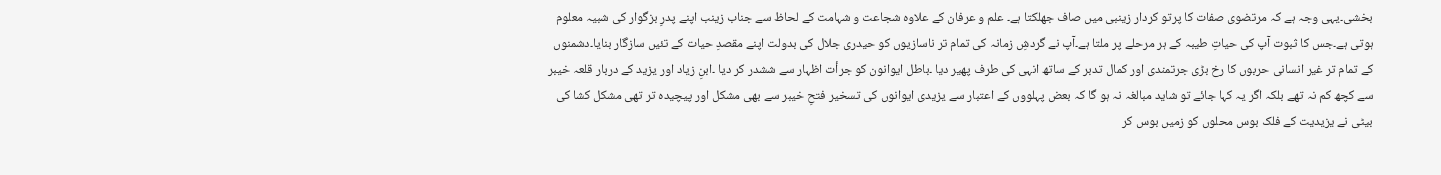بخشی۔یہی وجہ ہے کہ مرتضوی صفات کا پرتو کردار زینبی میں صاف جھلکتا ہے۔ علم و عرفان کے علاوہ شجاعت و شہامت کے لحاظ سے جناب زینب اپنے پدرِ بزگوار کی شبیہ معلوم ہوتی ہے۔جس کا ثبوت آپ کی حیاتِ طیبہ کے ہر مرحلے پر ملتا ہے۔آپ نے گردشِ زمانہ کی تمام تر ناسازیوں کو حیدری جلال کی بدولت اپنے مقصدِ حیات کے تئیں سازگار بنایا۔دشمنوں کے تمام تر غیر انسانی حربوں کا رخ بڑی جرتمندی اور کمال تدبر کے ساتھ انہی کی طرف پھیر دیا ۔باطل ایوانون کو جرأت اظہار سے ششدر کر دیا ۔ابنِ زیاد اور یزید کے دربار قلعہ خیبر سے کچھ کم نہ تھے بلکہ اگر یہ کہا جائے تو شاید مبالغہ نہ ہو گا کہ بعض پہلووں کے اعتبار سے یزیدی ایوانوں کی تسخیر فتحِ خیبر سے بھی مشکل اور پیچیدہ تر تھی مشکل کشا کی بیٹی نے یزیدیت کے فلک بوس محلوں کو زمیں بوس کر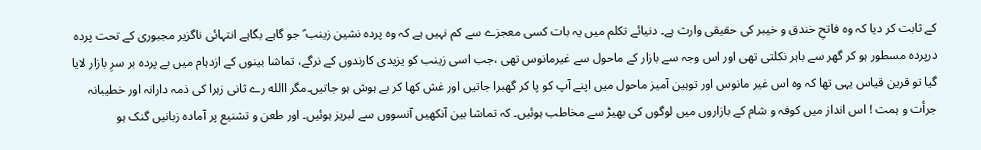کے ثابت کر دیا کہ وہ فاتحِ خندق و خیبر کی حقیقی وارث ہے۔ دنیائے تکلم میں یہ بات کسی معجزے سے کم نہیں ہے کہ وہ پردہ نشین زینب ؑ جو گاہے بگاہے انتہائی ناگزیر مجبوری کے تحت پردہ درپردہ مسطور ہو کر گھر سے باہر نکلتی تھی اور اس وجہ سے بازار کے ماحول سے غیرمانوس تھی ،جب اسی زینب کو یزیدی کارندوں کے نرگے، تماشا بینوں کے ازدہام میں بے پردہ بر سرِ بازار لایا گیا تو قرین قیاس یہی تھا کہ وہ اس غیر مانوس اور توہین آمیز ماحول میں اپنے آپ کو پا کر گھبرا جاتیں اور غش کھا کر بے ہوش ہو جاتیں۔مگر االله رے ثانی زہرا کی ذمہ دارانہ اور خطیبانہ جرأت و ہمت ! اس انداز میں کوفہ و شام کے بازاروں میں لوگوں کی بھیڑ سے مخاطب ہوئیں۔ کہ تماشا بین آنکھیں آنسووں سے لبریز ہوئیں۔ اور طعن و تشنیع پر آمادہ زبانیں گنک ہو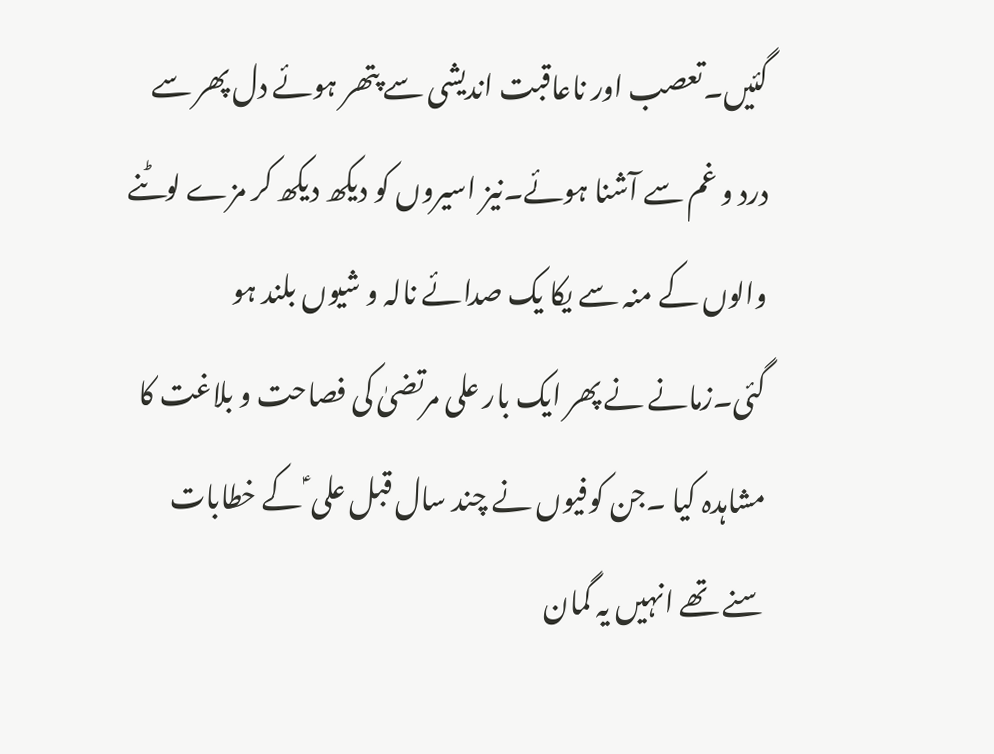گئیں۔تعصب اور ناعاقبت اندیشی سے پتھر ہوئے دل پھر سے درد و غم سے آشنا ہوئے۔نیز اسیروں کو دیکھ دیکھ کر مزے لوٹنے والوں کے منہ سے یکا یک صدائے نالہ و شیوں بلند ہو گئی۔زمانے نے پھر ایک بار علی مرتضیٰ کی فصاحت و بلاغت کا مشاہدہ کیا ۔جن کوفیوں نے چند سال قبل علی ؑ کے خطابات سنے تھے انہیں یہ گمان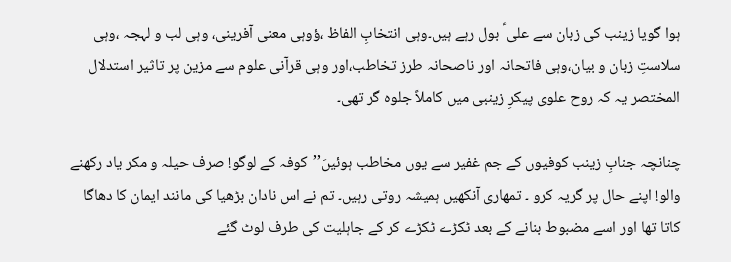ہوا گویا زینب کی زبان سے علی ؑ بول رہے ہیں۔وہی انتخابِ الفاظ ،ؤوہی معنی آفرینی، وہی لب و لہجہ ،وہی سلاستِ زبان و بیان،وہی فاتحانہ اور ناصحانہ طرز تخاطب،اور وہی قرآنی علوم سے مزین پر تاثیر استدلال المختصر یہ کہ روح علوی پیکرِ زینبی میں کاملاً جلوہ گر تھی۔

چنانچہ جنابِ زینب کوفیوں کے جم غفیر سے یوں مخاطب ہوئیںَ’’کوفہ کے لوگو! صرف حیلہ و مکر یاد رکھنے والو! اپنے حال پر گریہ کرو ۔ تمھاری آنکھیں ہمیشہ روتی رہیں۔ تم نے اس نادان بڑھیا کی مانند ایمان کا دھاگا کاتا تھا اور اسے مضبوط بنانے کے بعد ٹکڑے ٹکڑے کر کے جاہلیت کی طرف لوٹ گئے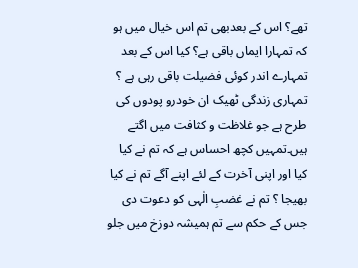تھے؟ اس کے بعدبھی تم اس خیال میں ہو کہ تمہارا ایماں باقی ہے؟ کیا اس کے بعد تمہارے اندر کوئی فضیلت باقی رہی ہے ؟ تمہاری زندگی ٹھیک ان خودرو پودوں کی طرح ہے جو غلاظت و کثافت میں اگتے ہیں۔تمہیں کچھ احساس ہے کہ تم نے کیا کیا اور اپنی آخرت کے لئے اپنے آگے تم نے کیا بھیجا ؟ تم نے غضبِ الٰہی کو دعوت دی جس کے حکم سے تم ہمیشہ دوزخ میں جلو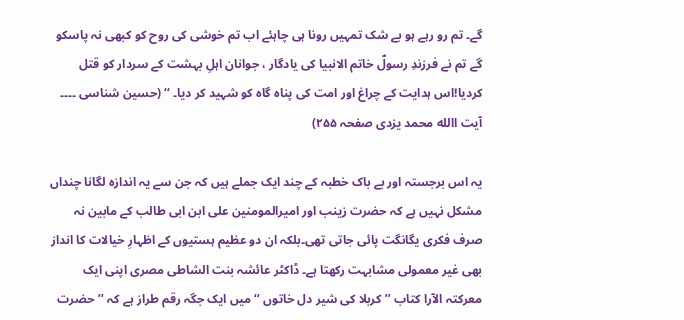گے۔ تم رو رہے ہو بے شک تمہیں رونا ہی چاہئے اب تم خوشی کی روح کو کبھی نہ پاسکو گے تم نے فرزندِ رسولؐ خاتم الانبیا کی یادگار ، جوانان اہلِ بہشت کے سردار کو قتل کردیا!اس ہدایت کے چراغ اور امت کی پناہ گاہ کو شہید کر دیا۔ ‘‘ (حسین شناسی ۔۔۔۔ آیت االله محمد یزدی صفحہ ۲۵۵)

یہ اس برجستہ اور بے باک خطبہ کے چند ایک جملے ہیں کہ جن سے یہ اندازہ لگانا چنداں مشکل نہیں ہے کہ حضرت زینب اور امیرالمومنین علی ابن ابی طالب کے مابین نہ صرف فکری یگانگت پائی جاتی تھی۔بلکہ ان دو عظیم ہستیوں کے اظہارِ خیالات کا انداز بھی غیر معمولی مشابہت رکھتا ہے۔ ڈاکٹر عائشہ بنت الشاطی مصری اپنی ایک معرکتہ الآرا کتاب ’’کربلا کی شیر دل خاتوں ‘‘ میں ایک جگہ رقم طراز ہے کہ ’’حضرت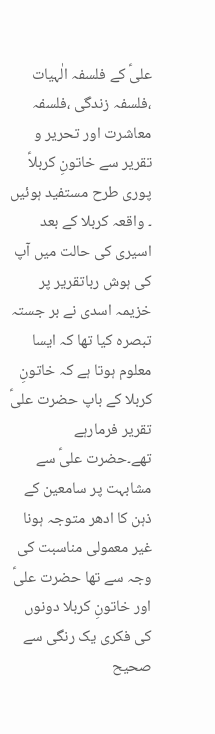علیؑ کے فلسفہ الٰہیات ،فلسفہ زندگی ،فلسفہ معاشرت اور تحریر و تقریر سے خاتونِ کربلاؑ پوری طرح مستفید ہوئیں ۔ واقعہ کربلا کے بعد اسیری کی حالت میں آپ کی ہوش رباتقریر پر خزیمہ اسدی نے بر جستہ تبصرہ کیا تھا کہ ایسا معلوم ہوتا ہے کہ خاتونِ کربلا کے باپ حضرت علیؑ تقریر فرمارہے تھے۔حضرت علیؑ سے مشابہت پر سامعین کے ذہن کا ادھر متوجہ ہونا غیر معمولی مناسبت کی وجہ سے تھا حضرت علیؑ اور خاتونِ کربلا دونوں کی فکری یک رنگی سے صحیح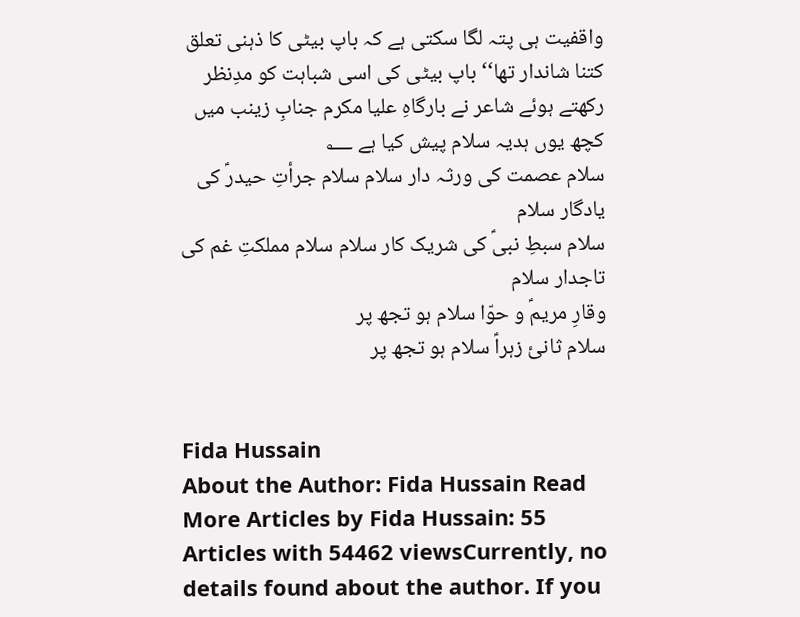واقفیت ہی پتہ لگا سکتی ہے کہ باپ بیٹی کا ذہنی تعلق کتنا شاندار تھا‘‘ باپ بیٹی کی اسی شباہت کو مدِنظر رکھتے ہوئے شاعر نے بارگاہِ علیا مکرم جنابِ زینب میں کچھ یوں ہدیہ سلام پیش کیا ہے ؂
سلام عصمت کی ورثہ دار سلام سلام جرأتِ حیدرؑ کی یادگار سلام
سلام سبطِ نبیؑ کی شریک کار سلام سلام مملکتِ غم کی تاجدار سلام
وقارِ مریمؑ و حوّا سلام ہو تجھ پر
سلام ثانیٔ زہراؑ سلام ہو تجھ پر


Fida Hussain
About the Author: Fida Hussain Read More Articles by Fida Hussain: 55 Articles with 54462 viewsCurrently, no details found about the author. If you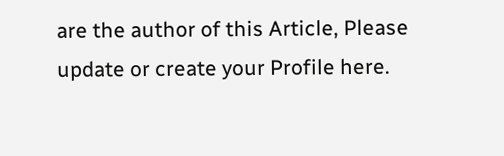are the author of this Article, Please update or create your Profile here.